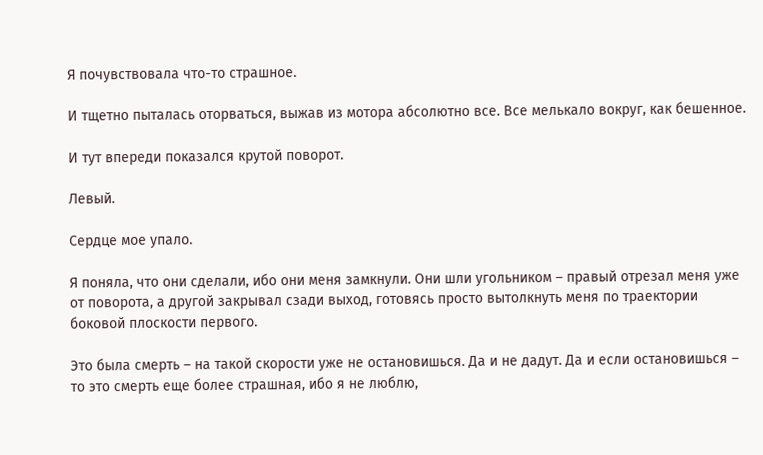Я почувствовала что-то страшное.

И тщетно пыталась оторваться, выжав из мотора абсолютно все. Все мелькало вокруг, как бешенное.

И тут впереди показался крутой поворот.

Левый.

Сердце мое упало.

Я поняла, что они сделали, ибо они меня замкнули. Они шли угольником – правый отрезал меня уже от поворота, а другой закрывал сзади выход, готовясь просто вытолкнуть меня по траектории боковой плоскости первого.

Это была смерть – на такой скорости уже не остановишься. Да и не дадут. Да и если остановишься – то это смерть еще более страшная, ибо я не люблю,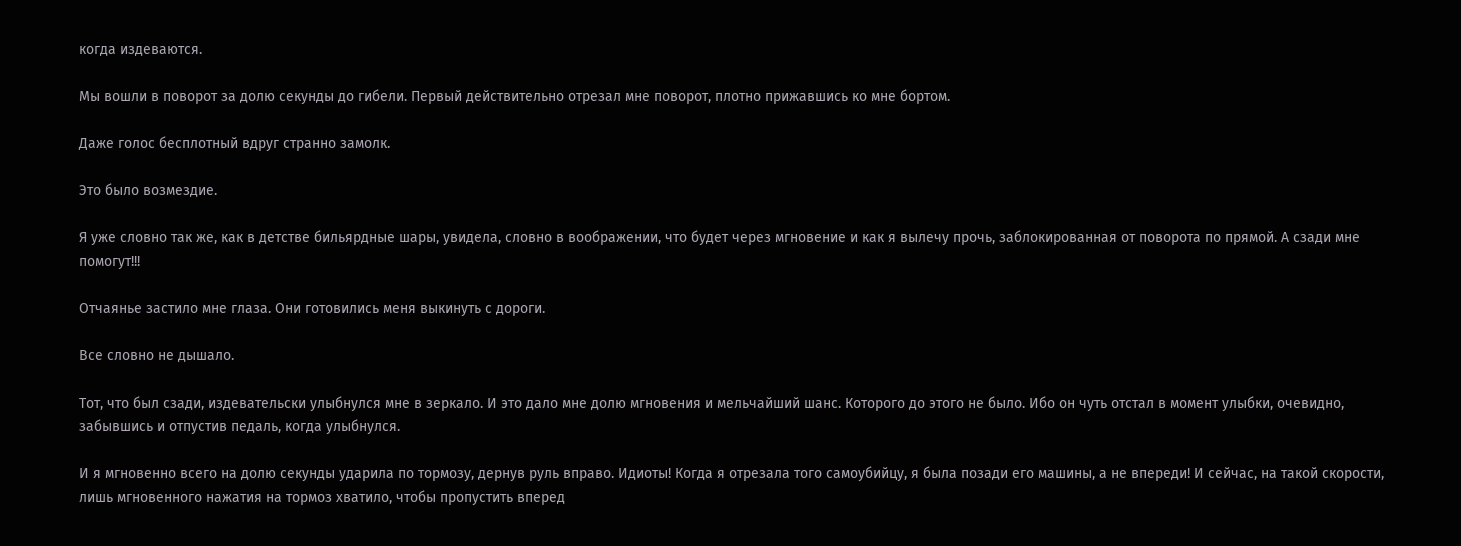когда издеваются.

Мы вошли в поворот за долю секунды до гибели. Первый действительно отрезал мне поворот, плотно прижавшись ко мне бортом.

Даже голос бесплотный вдруг странно замолк.

Это было возмездие.

Я уже словно так же, как в детстве бильярдные шары, увидела, словно в воображении, что будет через мгновение и как я вылечу прочь, заблокированная от поворота по прямой. А сзади мне помогут!!!

Отчаянье застило мне глаза. Они готовились меня выкинуть с дороги.

Все словно не дышало.

Тот, что был сзади, издевательски улыбнулся мне в зеркало. И это дало мне долю мгновения и мельчайший шанс. Которого до этого не было. Ибо он чуть отстал в момент улыбки, очевидно, забывшись и отпустив педаль, когда улыбнулся.

И я мгновенно всего на долю секунды ударила по тормозу, дернув руль вправо. Идиоты! Когда я отрезала того самоубийцу, я была позади его машины, а не впереди! И сейчас, на такой скорости, лишь мгновенного нажатия на тормоз хватило, чтобы пропустить вперед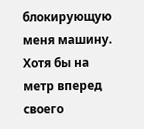блокирующую меня машину. Хотя бы на метр вперед своего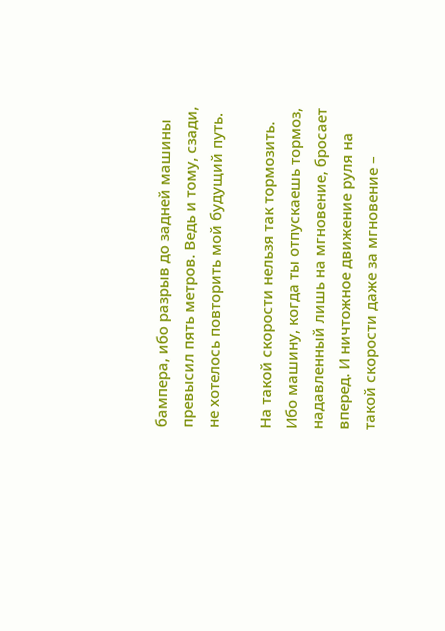бампера, ибо разрыв до задней машины превысил пять метров. Ведь и тому, сзади, не хотелось повторить мой будущий путь.

На такой скорости нельзя так тормозить. Ибо машину, когда ты отпускаешь тормоз, надавленный лишь на мгновение, бросает вперед. И ничтожное движение руля на такой скорости даже за мгновение –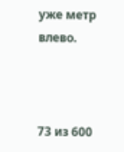уже метр влево.



73 из 600